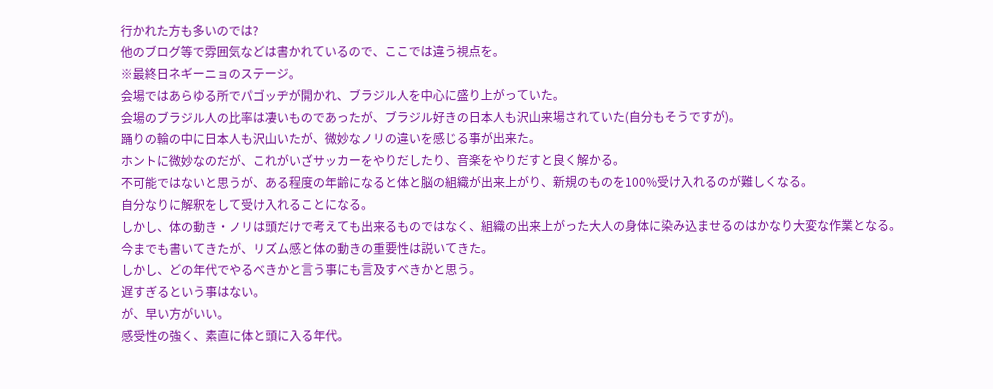行かれた方も多いのでは?
他のブログ等で雰囲気などは書かれているので、ここでは違う視点を。
※最終日ネギーニョのステージ。
会場ではあらゆる所でパゴッヂが開かれ、ブラジル人を中心に盛り上がっていた。
会場のブラジル人の比率は凄いものであったが、ブラジル好きの日本人も沢山来場されていた(自分もそうですが)。
踊りの輪の中に日本人も沢山いたが、微妙なノリの違いを感じる事が出来た。
ホントに微妙なのだが、これがいざサッカーをやりだしたり、音楽をやりだすと良く解かる。
不可能ではないと思うが、ある程度の年齢になると体と脳の組織が出来上がり、新規のものを100%受け入れるのが難しくなる。
自分なりに解釈をして受け入れることになる。
しかし、体の動き・ノリは頭だけで考えても出来るものではなく、組織の出来上がった大人の身体に染み込ませるのはかなり大変な作業となる。
今までも書いてきたが、リズム感と体の動きの重要性は説いてきた。
しかし、どの年代でやるべきかと言う事にも言及すべきかと思う。
遅すぎるという事はない。
が、早い方がいい。
感受性の強く、素直に体と頭に入る年代。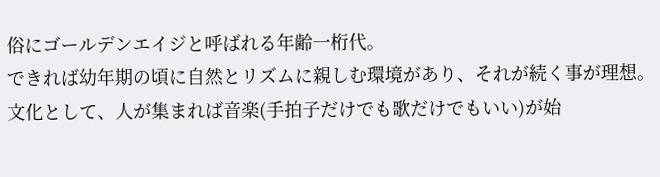俗にゴールデンエイジと呼ばれる年齢一桁代。
できれば幼年期の頃に自然とリズムに親しむ環境があり、それが続く事が理想。
文化として、人が集まれば音楽(手拍子だけでも歌だけでもいい)が始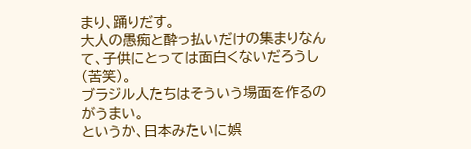まり、踊りだす。
大人の愚痴と酔っ払いだけの集まりなんて、子供にとっては面白くないだろうし(苦笑)。
ブラジル人たちはそういう場面を作るのがうまい。
というか、日本みたいに娯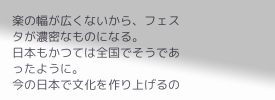楽の幅が広くないから、フェスタが濃密なものになる。
日本もかつては全国でそうであったように。
今の日本で文化を作り上げるの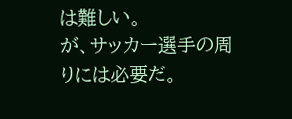は難しい。
が、サッカー選手の周りには必要だ。